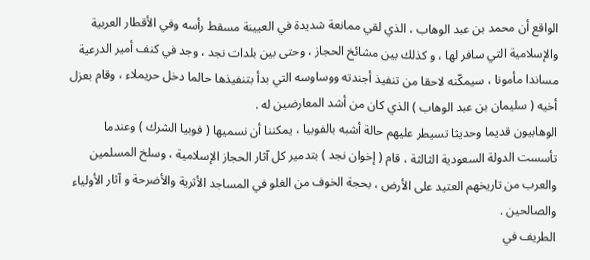الواقع أن محمد بن عبد الوهاب ، الذي لقي ممانعة شديدة في العيينة مسقط رأسه وفي الأقطار العربية والإسلامية التي سافر لها ، و كذلك بين مشائخ الحجاز ، وحتى بين بلدات نجد ، وجد في كنف أمير الدرعية مساندا مأمونا ، سيمكّنه لاحقا من تنفيذ أجندته ووساوسه التي بدأ بتنفيذها حالما دخل حريملاء ، وقام بعزل أخيه ( سليمان بن عبد الوهاب ) الذي كان من أشد المعارضين له .
الوهابيون قديما وحديثا تسيطر عليهم حالة أشبه بالفوبيا ، يمكننا أن نسميها ( فوبيا الشرك ) وعندما تأسست الدولة السعودية الثالثة ، قام ( إخوان نجد ) بتدمير كل آثار الحجاز الإسلامية ، وسلخ المسلمين والعرب من تاريخهم العتيد على الأرض ، بحجة الخوف من الغلو في المساجد الأثرية والأضرحة و آثار الأولياء والصالحين .
الطريف في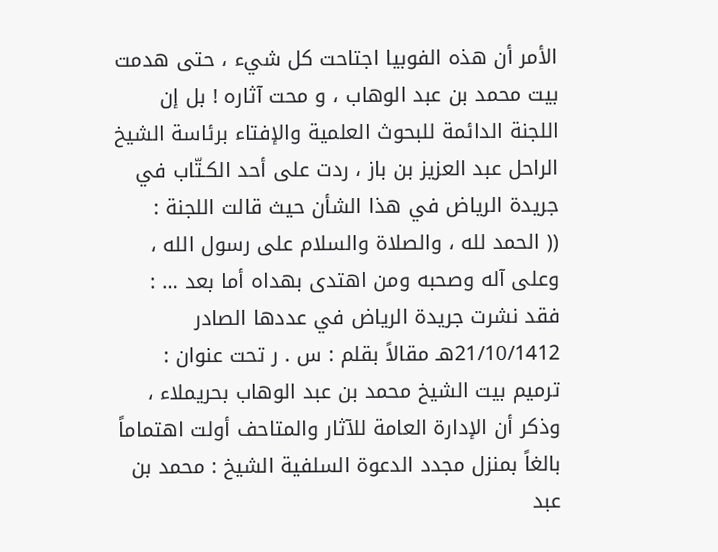الأمر أن هذه الفوبيا اجتاحت كل شيء ، حتى هدمت بيت محمد بن عبد الوهاب ، و محت آثاره ! بل إن اللجنة الدائمة للبحوث العلمية والإفتاء برئاسة الشيخ الراحل عبد العزيز بن باز ، ردت على أحد الكـتّاب في جريدة الرياض في هذا الشأن حيث قالت اللجنة :
(( الحمد لله ، والصلاة والسلام على رسول الله ، وعلى آله وصحبه ومن اهتدى بهداه أما بعد … :
فقد نشرت جريدة الرياض في عددها الصادر 21/10/1412هـ مقالاً بقلم : س . ر تحت عنوان :
ترميم بيت الشيخ محمد بن عبد الوهاب بحريملاء ، وذكر أن الإدارة العامة للآثار والمتاحف أولت اهتماماً بالغاً بمنزل مجدد الدعوة السلفية الشيخ : محمد بن عبد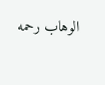الوهاب رحمه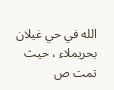الله في حي غيلان بحريملاء ، حيث تمت ص